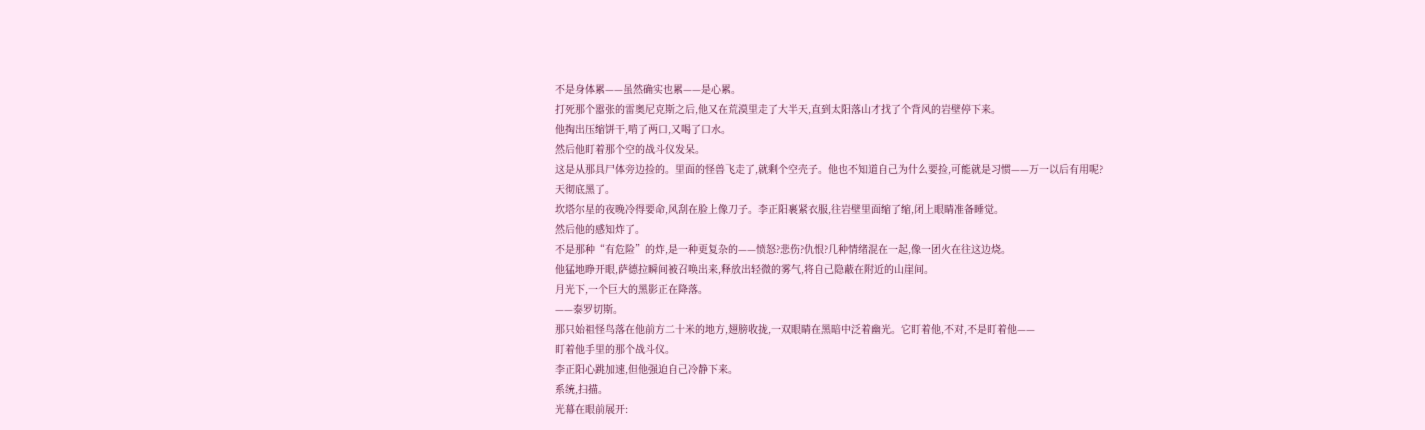不是身体累——虽然确实也累——是心累。
打死那个嚣张的雷奥尼克斯之后,他又在荒漠里走了大半天,直到太阳落山才找了个背风的岩壁停下来。
他掏出压缩饼干,啃了两口,又喝了口水。
然后他盯着那个空的战斗仪发呆。
这是从那具尸体旁边捡的。里面的怪兽飞走了,就剩个空壳子。他也不知道自己为什么要捡,可能就是习惯——万一以后有用呢?
天彻底黑了。
坎塔尔星的夜晚冷得要命,风刮在脸上像刀子。李正阳裹紧衣服,往岩壁里面缩了缩,闭上眼睛准备睡觉。
然后他的感知炸了。
不是那种“有危险”的炸,是一种更复杂的——愤怒?悲伤?仇恨?几种情绪混在一起,像一团火在往这边烧。
他猛地睁开眼,萨德拉瞬间被召唤出来,释放出轻微的雾气,将自己隐蔽在附近的山崖间。
月光下,一个巨大的黑影正在降落。
——泰罗切斯。
那只始祖怪鸟落在他前方二十米的地方,翅膀收拢,一双眼睛在黑暗中泛着幽光。它盯着他,不对,不是盯着他——
盯着他手里的那个战斗仪。
李正阳心跳加速,但他强迫自己冷静下来。
系统,扫描。
光幕在眼前展开: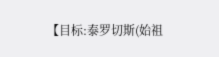【目标:泰罗切斯(始祖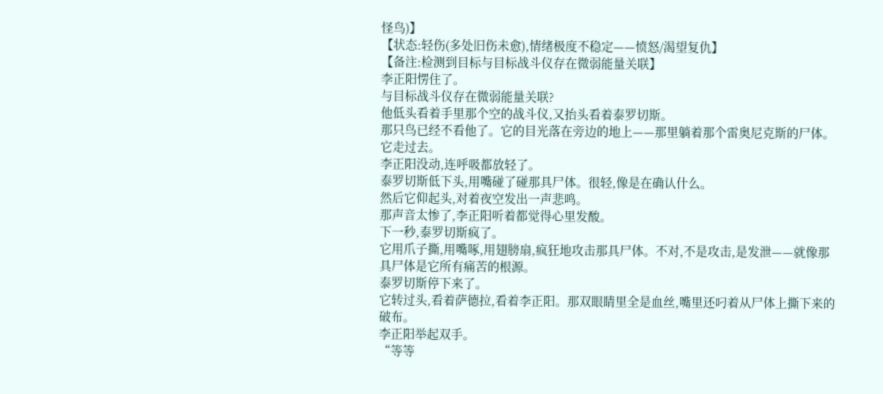怪鸟)】
【状态:轻伤(多处旧伤未愈),情绪极度不稳定——愤怒/渴望复仇】
【备注:检测到目标与目标战斗仪存在微弱能量关联】
李正阳愣住了。
与目标战斗仪存在微弱能量关联?
他低头看着手里那个空的战斗仪,又抬头看着泰罗切斯。
那只鸟已经不看他了。它的目光落在旁边的地上——那里躺着那个雷奥尼克斯的尸体。
它走过去。
李正阳没动,连呼吸都放轻了。
泰罗切斯低下头,用嘴碰了碰那具尸体。很轻,像是在确认什么。
然后它仰起头,对着夜空发出一声悲鸣。
那声音太惨了,李正阳听着都觉得心里发酸。
下一秒,泰罗切斯疯了。
它用爪子撕,用嘴啄,用翅膀扇,疯狂地攻击那具尸体。不对,不是攻击,是发泄——就像那具尸体是它所有痛苦的根源。
泰罗切斯停下来了。
它转过头,看着萨德拉,看着李正阳。那双眼睛里全是血丝,嘴里还叼着从尸体上撕下来的破布。
李正阳举起双手。
“等等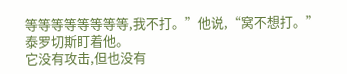等等等等等等等等,我不打。”他说,“窝不想打。”
泰罗切斯盯着他。
它没有攻击,但也没有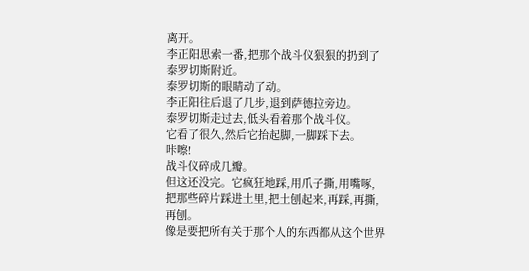离开。
李正阳思索一番,把那个战斗仪狠狠的扔到了泰罗切斯附近。
泰罗切斯的眼睛动了动。
李正阳往后退了几步,退到萨德拉旁边。
泰罗切斯走过去,低头看着那个战斗仪。
它看了很久,然后它抬起脚,一脚踩下去。
咔嚓!
战斗仪碎成几瓣。
但这还没完。它疯狂地踩,用爪子撕,用嘴啄,把那些碎片踩进土里,把土刨起来,再踩,再撕,再刨。
像是要把所有关于那个人的东西都从这个世界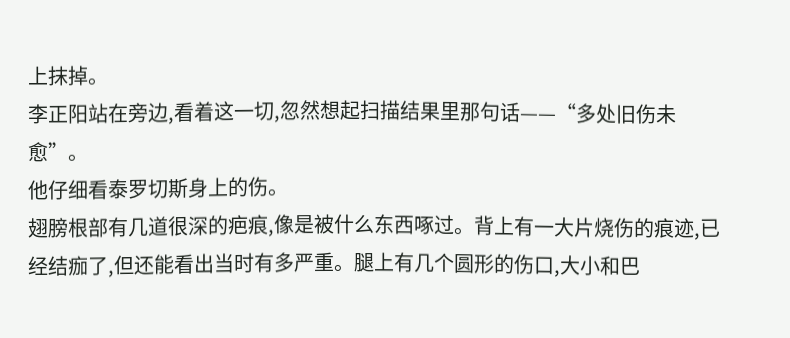上抹掉。
李正阳站在旁边,看着这一切,忽然想起扫描结果里那句话——“多处旧伤未愈”。
他仔细看泰罗切斯身上的伤。
翅膀根部有几道很深的疤痕,像是被什么东西啄过。背上有一大片烧伤的痕迹,已经结痂了,但还能看出当时有多严重。腿上有几个圆形的伤口,大小和巴